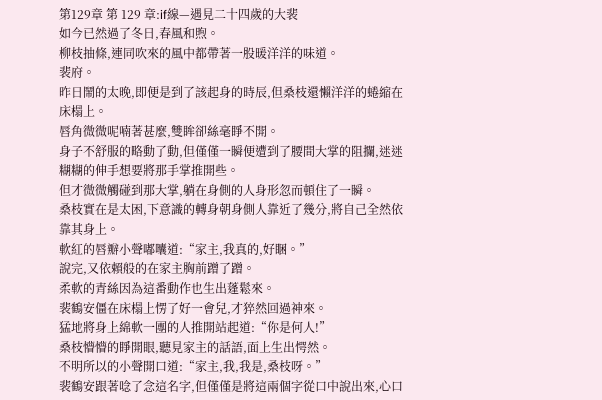第129章 第 129 章:if線—遇見二十四歲的大裴
如今已然過了冬日,春風和煦。
柳枝抽條,連同吹來的風中都帶著一股暖洋洋的味道。
裴府。
昨日鬧的太晚,即便是到了該起身的時辰,但桑枝還懶洋洋的蜷縮在床榻上。
唇角微微呢喃著甚麼,雙眸卻絲毫睜不開。
身子不舒服的略動了動,但僅僅一瞬便遭到了腰間大掌的阻攔,迷迷糊糊的伸手想要將那手掌推開些。
但才微微觸碰到那大掌,躺在身側的人身形忽而頓住了一瞬。
桑枝實在是太困,下意識的轉身朝身側人靠近了幾分,將自己全然依靠其身上。
軟紅的唇瓣小聲嘟囔道:“家主,我真的,好睏。”
說完,又依賴般的在家主胸前蹭了蹭。
柔軟的青絲因為這番動作也生出蓬鬆來。
裴鶴安僵在床榻上愣了好一會兒,才猝然回過神來。
猛地將身上綿軟一團的人推開站起道:“你是何人!”
桑枝懵懵的睜開眼,聽見家主的話語,面上生出愕然。
不明所以的小聲開口道:“家主,我,我是,桑枝呀。”
裴鶴安跟著唸了念這名字,但僅僅是將這兩個字從口中說出來,心口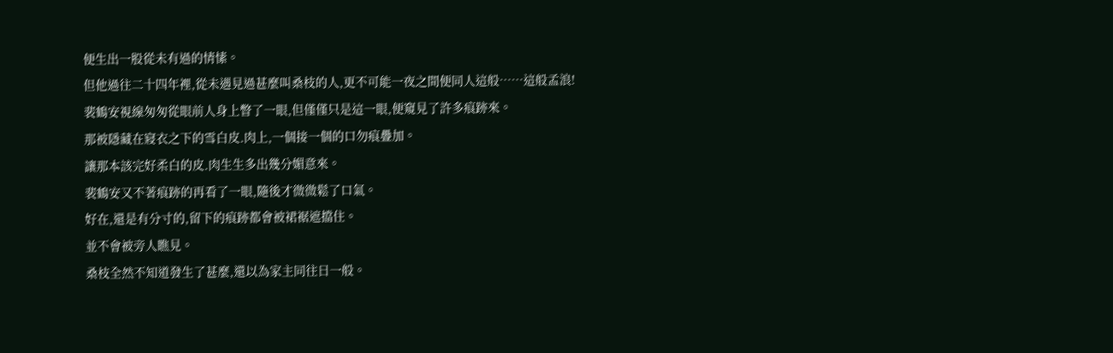便生出一股從未有過的情愫。
但他過往二十四年裡,從未遇見過甚麼叫桑枝的人,更不可能一夜之間便同人這般……這般孟浪!
裴鶴安視線匆匆從眼前人身上瞥了一眼,但僅僅只是這一眼,便窺見了許多痕跡來。
那被隱藏在寢衣之下的雪白皮.肉上,一個接一個的口勿痕疊加。
讓那本該完好柔白的皮.肉生生多出幾分媚意來。
裴鶴安又不著痕跡的再看了一眼,隨後才微微鬆了口氣。
好在,還是有分寸的,留下的痕跡都會被裙裾遮擋住。
並不會被旁人瞧見。
桑枝全然不知道發生了甚麼,還以為家主同往日一般。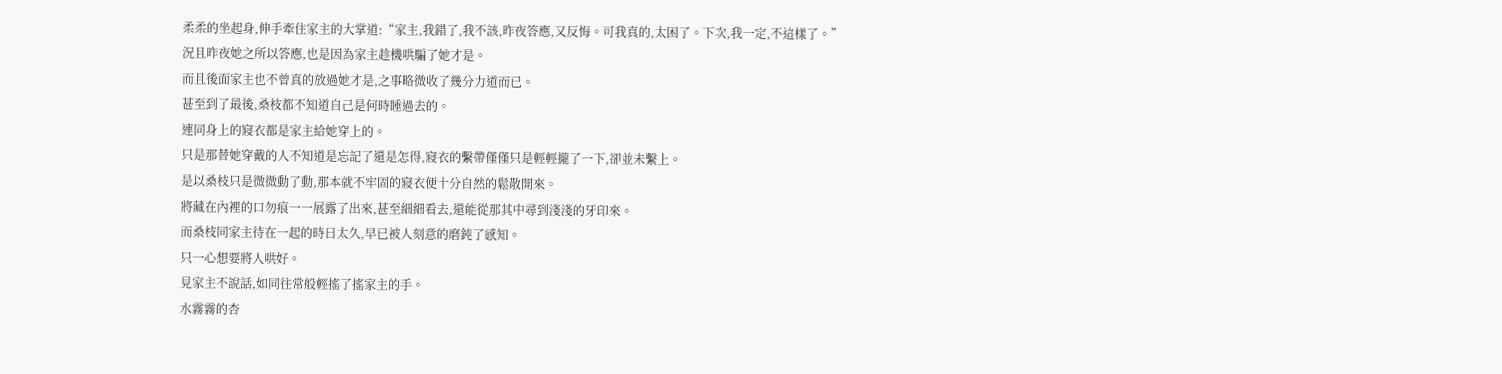柔柔的坐起身,伸手牽住家主的大掌道:“家主,我錯了,我不該,昨夜答應,又反悔。可我真的,太困了。下次,我一定,不這樣了。”
況且昨夜她之所以答應,也是因為家主趁機哄騙了她才是。
而且後面家主也不曾真的放過她才是,之事略微收了幾分力道而已。
甚至到了最後,桑枝都不知道自己是何時睡過去的。
連同身上的寢衣都是家主給她穿上的。
只是那替她穿戴的人不知道是忘記了還是怎得,寢衣的繫帶僅僅只是輕輕攏了一下,卻並未繫上。
是以桑枝只是微微動了動,那本就不牢固的寢衣便十分自然的鬆散開來。
將藏在內裡的口勿痕一一展露了出來,甚至細細看去,還能從那其中尋到淺淺的牙印來。
而桑枝同家主待在一起的時日太久,早已被人刻意的磨鈍了感知。
只一心想要將人哄好。
見家主不說話,如同往常般輕搖了搖家主的手。
水霧霧的杏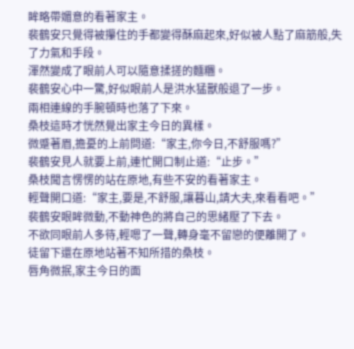眸略帶媚意的看著家主。
裴鶴安只覺得被攥住的手都變得酥麻起來,好似被人點了麻筋般,失了力氣和手段。
渾然變成了眼前人可以隨意揉搓的麵糰。
裴鶴安心中一驚,好似眼前人是洪水猛獸般退了一步。
兩相連線的手腕頓時也落了下來。
桑枝這時才恍然覺出家主今日的異樣。
微蹙著眉,擔憂的上前問道:“家主,你今日,不舒服嗎?”
裴鶴安見人就要上前,連忙開口制止道:“止步。”
桑枝聞言愣愣的站在原地,有些不安的看著家主。
輕聲開口道:“家主,要是,不舒服,讓暮山,請大夫,來看看吧。”
裴鶴安眼眸微動,不動神色的將自己的思緒壓了下去。
不欲同眼前人多待,輕嗯了一聲,轉身毫不留戀的便離開了。
徒留下還在原地站著不知所措的桑枝。
唇角微抿,家主今日的面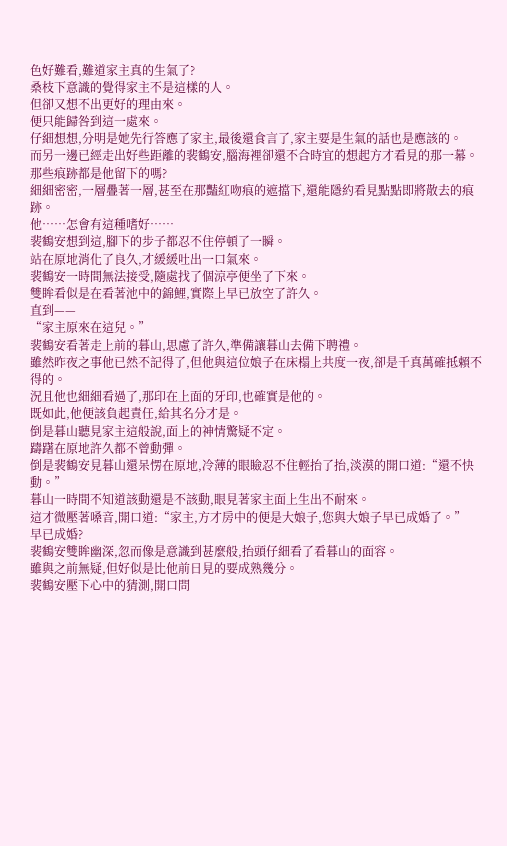色好難看,難道家主真的生氣了?
桑枝下意識的覺得家主不是這樣的人。
但卻又想不出更好的理由來。
便只能歸咎到這一處來。
仔細想想,分明是她先行答應了家主,最後還食言了,家主要是生氣的話也是應該的。
而另一邊已經走出好些距離的裴鶴安,腦海裡卻還不合時宜的想起方才看見的那一幕。
那些痕跡都是他留下的嗎?
細細密密,一層疊著一層,甚至在那豔紅吻痕的遮擋下,還能隱約看見點點即將散去的痕跡。
他……怎會有這種嗜好……
裴鶴安想到這,腳下的步子都忍不住停頓了一瞬。
站在原地消化了良久,才緩緩吐出一口氣來。
裴鶴安一時間無法接受,隨處找了個涼亭便坐了下來。
雙眸看似是在看著池中的錦鯉,實際上早已放空了許久。
直到——
“家主原來在這兒。”
裴鶴安看著走上前的暮山,思慮了許久,準備讓暮山去備下聘禮。
雖然昨夜之事他已然不記得了,但他與這位娘子在床榻上共度一夜,卻是千真萬確抵賴不得的。
況且他也細細看過了,那印在上面的牙印,也確實是他的。
既如此,他便該負起責任,給其名分才是。
倒是暮山聽見家主這般說,面上的神情驚疑不定。
躊躇在原地許久都不曾動彈。
倒是裴鶴安見暮山還呆愣在原地,冷薄的眼瞼忍不住輕抬了抬,淡漠的開口道:“還不快動。”
暮山一時間不知道該動還是不該動,眼見著家主面上生出不耐來。
這才微壓著嗓音,開口道:“家主,方才房中的便是大娘子,您與大娘子早已成婚了。”
早已成婚?
裴鶴安雙眸幽深,忽而像是意識到甚麼般,抬頭仔細看了看暮山的面容。
雖與之前無疑,但好似是比他前日見的要成熟幾分。
裴鶴安壓下心中的猜測,開口問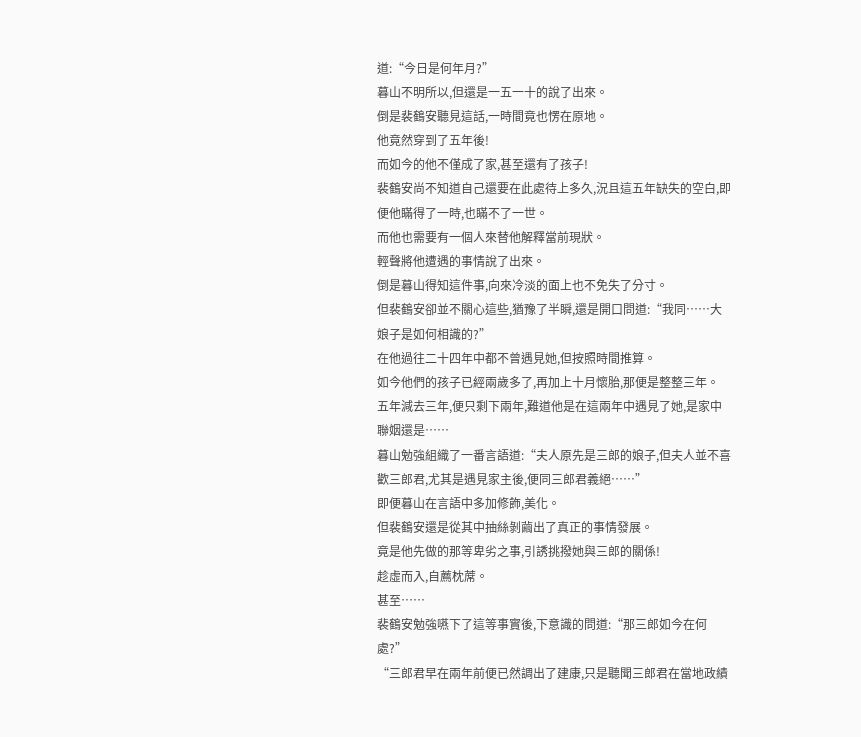道:“今日是何年月?”
暮山不明所以,但還是一五一十的說了出來。
倒是裴鶴安聽見這話,一時間竟也愣在原地。
他竟然穿到了五年後!
而如今的他不僅成了家,甚至還有了孩子!
裴鶴安尚不知道自己還要在此處待上多久,況且這五年缺失的空白,即便他瞞得了一時,也瞞不了一世。
而他也需要有一個人來替他解釋當前現狀。
輕聲將他遭遇的事情說了出來。
倒是暮山得知這件事,向來冷淡的面上也不免失了分寸。
但裴鶴安卻並不關心這些,猶豫了半瞬,還是開口問道:“我同……大娘子是如何相識的?”
在他過往二十四年中都不曾遇見她,但按照時間推算。
如今他們的孩子已經兩歲多了,再加上十月懷胎,那便是整整三年。
五年減去三年,便只剩下兩年,難道他是在這兩年中遇見了她,是家中聯姻還是……
暮山勉強組織了一番言語道:“夫人原先是三郎的娘子,但夫人並不喜歡三郎君,尤其是遇見家主後,便同三郎君義絕……”
即便暮山在言語中多加修飾,美化。
但裴鶴安還是從其中抽絲剝繭出了真正的事情發展。
竟是他先做的那等卑劣之事,引誘挑撥她與三郎的關係!
趁虛而入,自薦枕蓆。
甚至……
裴鶴安勉強嚥下了這等事實後,下意識的問道:“那三郎如今在何處?”
“三郎君早在兩年前便已然調出了建康,只是聽聞三郎君在當地政績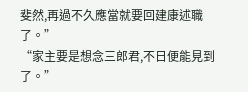斐然,再過不久應當就要回建康述職了。”
“家主要是想念三郎君,不日便能見到了。”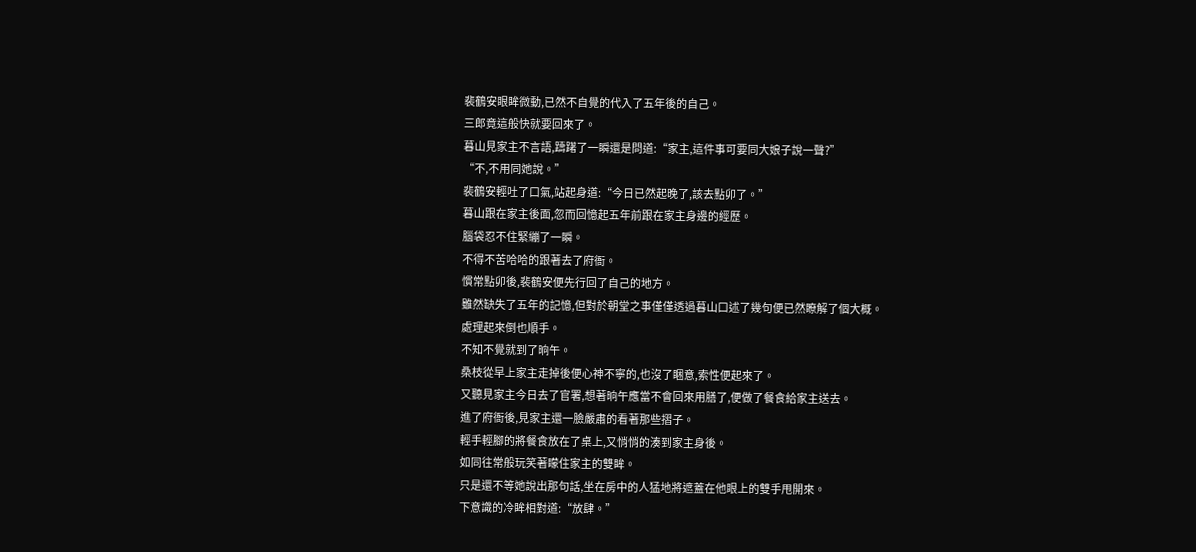裴鶴安眼眸微動,已然不自覺的代入了五年後的自己。
三郎竟這般快就要回來了。
暮山見家主不言語,躊躇了一瞬還是問道:“家主,這件事可要同大娘子說一聲?”
“不,不用同她說。”
裴鶴安輕吐了口氣,站起身道:“今日已然起晚了,該去點卯了。”
暮山跟在家主後面,忽而回憶起五年前跟在家主身邊的經歷。
腦袋忍不住緊繃了一瞬。
不得不苦哈哈的跟著去了府衙。
慣常點卯後,裴鶴安便先行回了自己的地方。
雖然缺失了五年的記憶,但對於朝堂之事僅僅透過暮山口述了幾句便已然瞭解了個大概。
處理起來倒也順手。
不知不覺就到了晌午。
桑枝從早上家主走掉後便心神不寧的,也沒了睏意,索性便起來了。
又聽見家主今日去了官署,想著晌午應當不會回來用膳了,便做了餐食給家主送去。
進了府衙後,見家主還一臉嚴肅的看著那些摺子。
輕手輕腳的將餐食放在了桌上,又悄悄的湊到家主身後。
如同往常般玩笑著矇住家主的雙眸。
只是還不等她說出那句話,坐在房中的人猛地將遮蓋在他眼上的雙手甩開來。
下意識的冷眸相對道:“放肆。”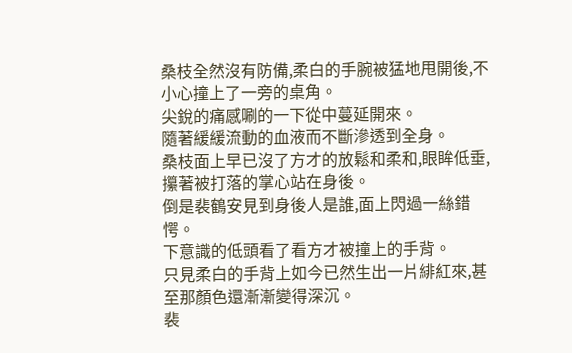桑枝全然沒有防備,柔白的手腕被猛地甩開後,不小心撞上了一旁的桌角。
尖銳的痛感唰的一下從中蔓延開來。
隨著緩緩流動的血液而不斷滲透到全身。
桑枝面上早已沒了方才的放鬆和柔和,眼眸低垂,攥著被打落的掌心站在身後。
倒是裴鶴安見到身後人是誰,面上閃過一絲錯愕。
下意識的低頭看了看方才被撞上的手背。
只見柔白的手背上如今已然生出一片緋紅來,甚至那顏色還漸漸變得深沉。
裴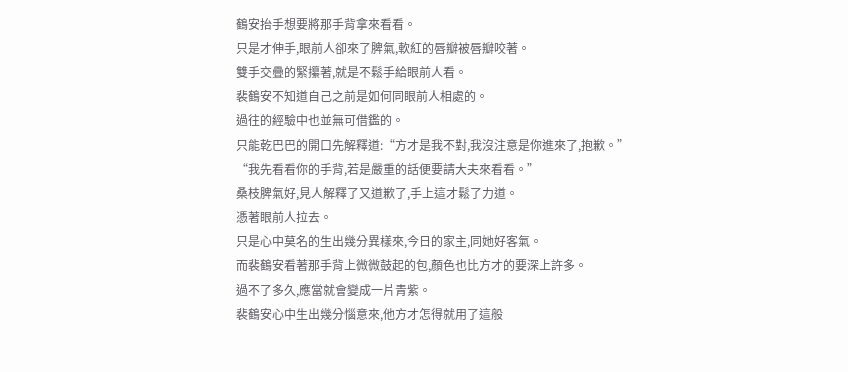鶴安抬手想要將那手背拿來看看。
只是才伸手,眼前人卻來了脾氣,軟紅的唇瓣被唇瓣咬著。
雙手交疊的緊攥著,就是不鬆手給眼前人看。
裴鶴安不知道自己之前是如何同眼前人相處的。
過往的經驗中也並無可借鑑的。
只能乾巴巴的開口先解釋道:“方才是我不對,我沒注意是你進來了,抱歉。”
“我先看看你的手背,若是嚴重的話便要請大夫來看看。”
桑枝脾氣好,見人解釋了又道歉了,手上這才鬆了力道。
憑著眼前人拉去。
只是心中莫名的生出幾分異樣來,今日的家主,同她好客氣。
而裴鶴安看著那手背上微微鼓起的包,顏色也比方才的要深上許多。
過不了多久,應當就會變成一片青紫。
裴鶴安心中生出幾分惱意來,他方才怎得就用了這般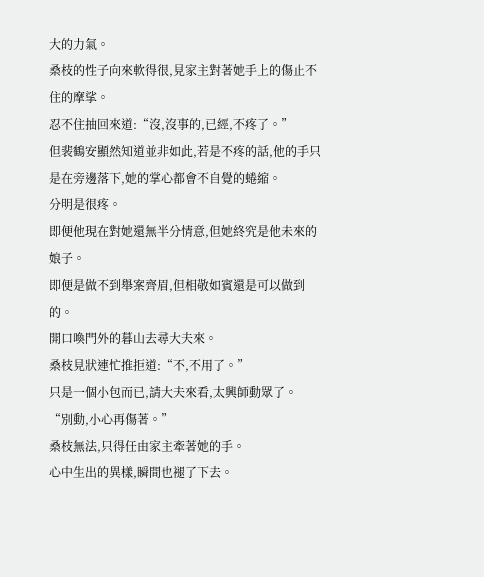大的力氣。
桑枝的性子向來軟得很,見家主對著她手上的傷止不住的摩挲。
忍不住抽回來道:“沒,沒事的,已經,不疼了。”
但裴鶴安顯然知道並非如此,若是不疼的話,他的手只是在旁邊落下,她的掌心都會不自覺的蜷縮。
分明是很疼。
即便他現在對她還無半分情意,但她終究是他未來的娘子。
即便是做不到舉案齊眉,但相敬如賓還是可以做到的。
開口喚門外的暮山去尋大夫來。
桑枝見狀連忙推拒道:“不,不用了。”
只是一個小包而已,請大夫來看,太興師動眾了。
“別動,小心再傷著。”
桑枝無法,只得任由家主牽著她的手。
心中生出的異樣,瞬間也褪了下去。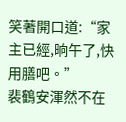笑著開口道:“家主已經,晌午了,快用膳吧。”
裴鶴安渾然不在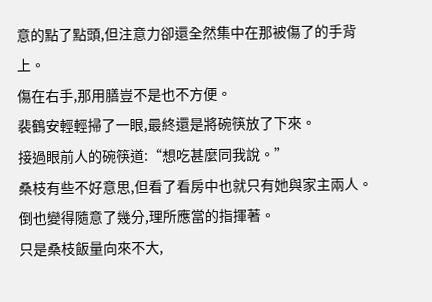意的點了點頭,但注意力卻還全然集中在那被傷了的手背上。
傷在右手,那用膳豈不是也不方便。
裴鶴安輕輕掃了一眼,最終還是將碗筷放了下來。
接過眼前人的碗筷道:“想吃甚麼同我說。”
桑枝有些不好意思,但看了看房中也就只有她與家主兩人。
倒也變得隨意了幾分,理所應當的指揮著。
只是桑枝飯量向來不大,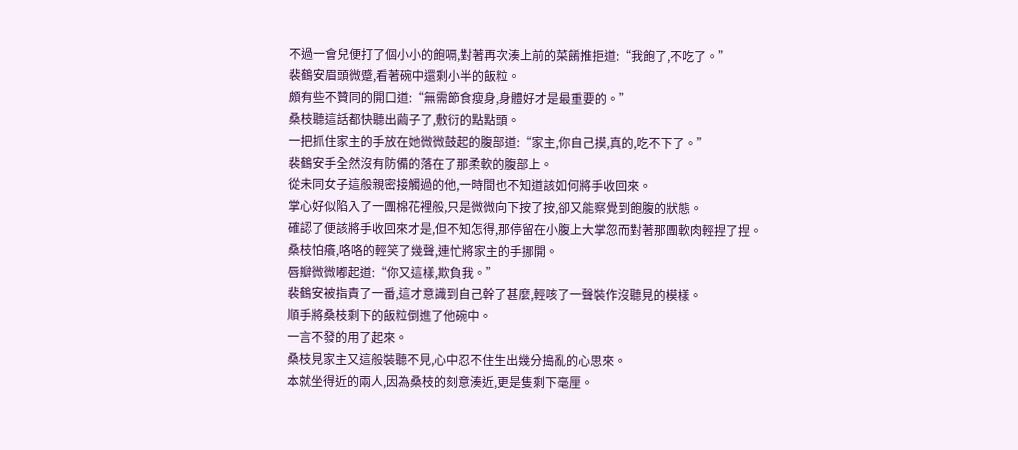不過一會兒便打了個小小的飽嗝,對著再次湊上前的菜餚推拒道:“我飽了,不吃了。”
裴鶴安眉頭微蹙,看著碗中還剩小半的飯粒。
頗有些不贊同的開口道:“無需節食瘦身,身體好才是最重要的。”
桑枝聽這話都快聽出繭子了,敷衍的點點頭。
一把抓住家主的手放在她微微鼓起的腹部道:“家主,你自己摸,真的,吃不下了。”
裴鶴安手全然沒有防備的落在了那柔軟的腹部上。
從未同女子這般親密接觸過的他,一時間也不知道該如何將手收回來。
掌心好似陷入了一團棉花裡般,只是微微向下按了按,卻又能察覺到飽腹的狀態。
確認了便該將手收回來才是,但不知怎得,那停留在小腹上大掌忽而對著那團軟肉輕捏了捏。
桑枝怕癢,咯咯的輕笑了幾聲,連忙將家主的手挪開。
唇瓣微微嘟起道:“你又這樣,欺負我。”
裴鶴安被指責了一番,這才意識到自己幹了甚麼,輕咳了一聲裝作沒聽見的模樣。
順手將桑枝剩下的飯粒倒進了他碗中。
一言不發的用了起來。
桑枝見家主又這般裝聽不見,心中忍不住生出幾分搗亂的心思來。
本就坐得近的兩人,因為桑枝的刻意湊近,更是隻剩下毫厘。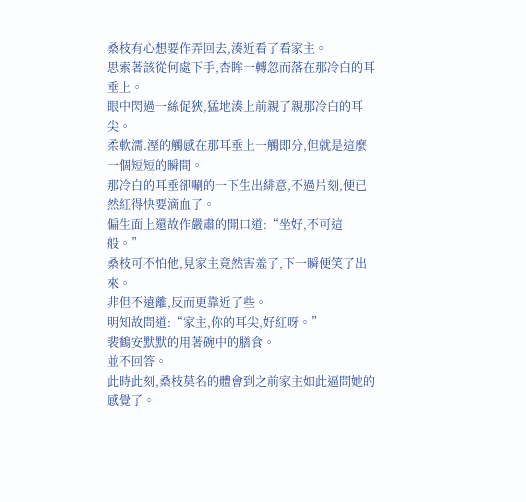桑枝有心想要作弄回去,湊近看了看家主。
思索著該從何處下手,杏眸一轉忽而落在那冷白的耳垂上。
眼中閃過一絲促狹,猛地湊上前親了親那冷白的耳尖。
柔軟濡.溼的觸感在那耳垂上一觸即分,但就是這麼一個短短的瞬間。
那冷白的耳垂卻唰的一下生出緋意,不過片刻,便已然紅得快要滴血了。
偏生面上還故作嚴肅的開口道:“坐好,不可這般。”
桑枝可不怕他,見家主竟然害羞了,下一瞬便笑了出來。
非但不遠離,反而更靠近了些。
明知故問道:“家主,你的耳尖,好紅呀。”
裴鶴安默默的用著碗中的膳食。
並不回答。
此時此刻,桑枝莫名的體會到之前家主如此逼問她的感覺了。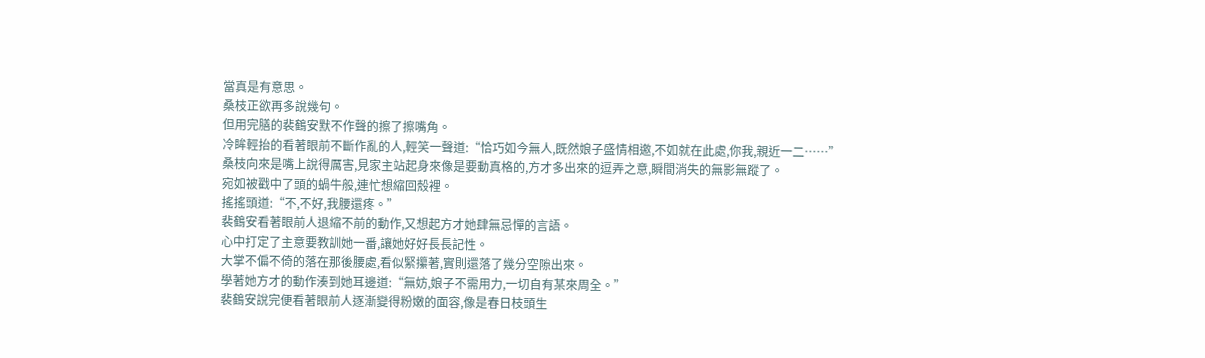當真是有意思。
桑枝正欲再多說幾句。
但用完膳的裴鶴安默不作聲的擦了擦嘴角。
冷眸輕抬的看著眼前不斷作亂的人,輕笑一聲道:“恰巧如今無人,既然娘子盛情相邀,不如就在此處,你我,親近一二……”
桑枝向來是嘴上說得厲害,見家主站起身來像是要動真格的,方才多出來的逗弄之意,瞬間消失的無影無蹤了。
宛如被戳中了頭的蝸牛般,連忙想縮回殼裡。
搖搖頭道:“不,不好,我腰還疼。”
裴鶴安看著眼前人退縮不前的動作,又想起方才她肆無忌憚的言語。
心中打定了主意要教訓她一番,讓她好好長長記性。
大掌不偏不倚的落在那後腰處,看似緊攥著,實則還落了幾分空隙出來。
學著她方才的動作湊到她耳邊道:“無妨,娘子不需用力,一切自有某來周全。”
裴鶴安說完便看著眼前人逐漸變得粉嫩的面容,像是春日枝頭生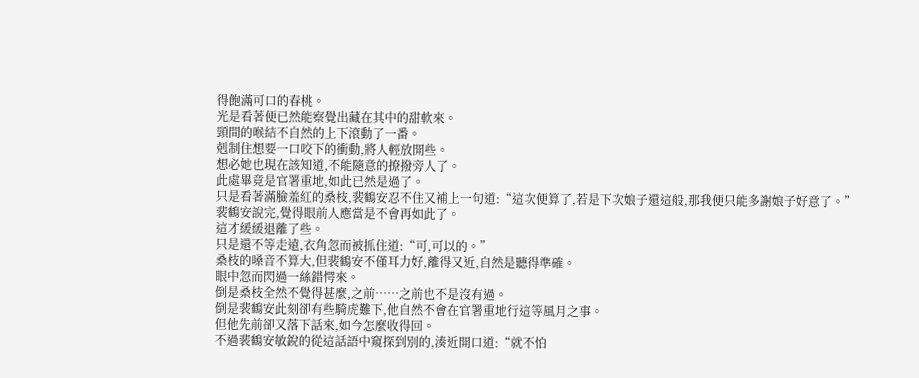得飽滿可口的春桃。
光是看著便已然能察覺出藏在其中的甜軟來。
頸間的喉結不自然的上下滾動了一番。
剋制住想要一口咬下的衝動,將人輕放開些。
想必她也現在該知道,不能隨意的撩撥旁人了。
此處畢竟是官署重地,如此已然是過了。
只是看著滿臉羞紅的桑枝,裴鶴安忍不住又補上一句道:“這次便算了,若是下次娘子還這般,那我便只能多謝娘子好意了。”
裴鶴安說完,覺得眼前人應當是不會再如此了。
這才緩緩退離了些。
只是還不等走遠,衣角忽而被抓住道:“可,可以的。”
桑枝的嗓音不算大,但裴鶴安不僅耳力好,離得又近,自然是聽得準確。
眼中忽而閃過一絲錯愕來。
倒是桑枝全然不覺得甚麼,之前……之前也不是沒有過。
倒是裴鶴安此刻卻有些騎虎難下,他自然不會在官署重地行這等風月之事。
但他先前卻又落下話來,如今怎麼收得回。
不過裴鶴安敏銳的從這話語中窺探到別的,湊近開口道:“就不怕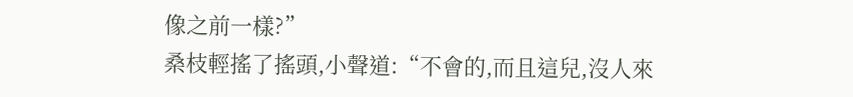像之前一樣?”
桑枝輕搖了搖頭,小聲道:“不會的,而且這兒,沒人來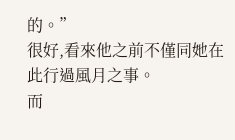的。”
很好,看來他之前不僅同她在此行過風月之事。
而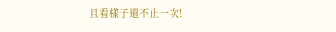且看樣子還不止一次!